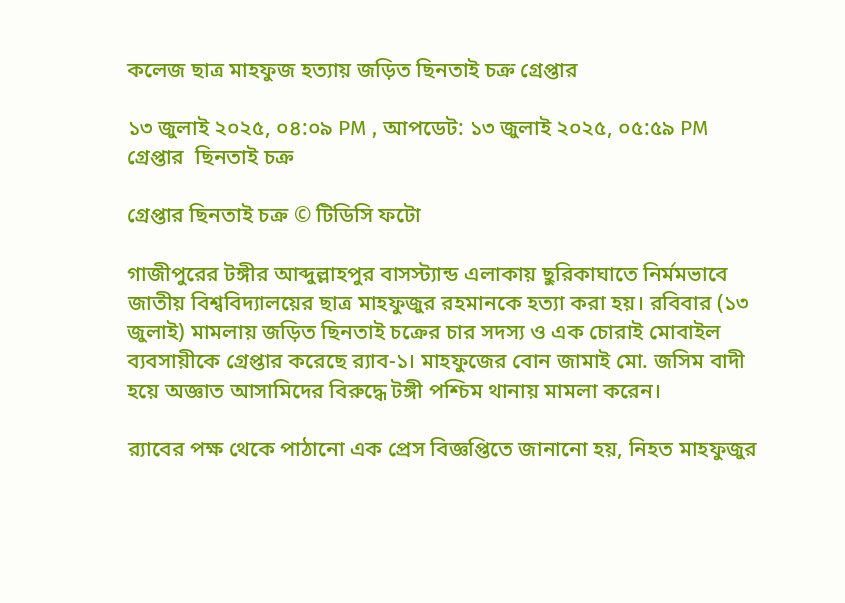কলেজ ছাত্র মাহফুজ হত্যায় জড়িত ছিনতাই চক্র গ্রেপ্তার

১৩ জুলাই ২০২৫, ০৪:০৯ PM , আপডেট: ১৩ জুলাই ২০২৫, ০৫:৫৯ PM
গ্রেপ্তার  ছিনতাই চক্র

গ্রেপ্তার ছিনতাই চক্র © টিডিসি ফটো

গাজীপুরের টঙ্গীর আব্দুল্লাহপুর বাসস্ট্যান্ড এলাকায় ছুরিকাঘাতে নির্মমভাবে জাতীয় বিশ্ববিদ্যালয়ের ছাত্র মাহফুজুর রহমানকে হত্যা করা হয়। রবিবার (১৩ জুলাই) মামলায় জড়িত ছিনতাই চক্রের চার সদস্য ও এক চোরাই মোবাইল ব্যবসায়ীকে গ্রেপ্তার করেছে র‌্যাব-১। মাহফুজের বোন জামাই মো. জসিম বাদী হয়ে অজ্ঞাত আসামিদের বিরুদ্ধে টঙ্গী পশ্চিম থানায় মামলা করেন।

র‌্যাবের পক্ষ থেকে পাঠানো এক প্রেস বিজ্ঞপ্তিতে জানানো হয়, নিহত মাহফুজুর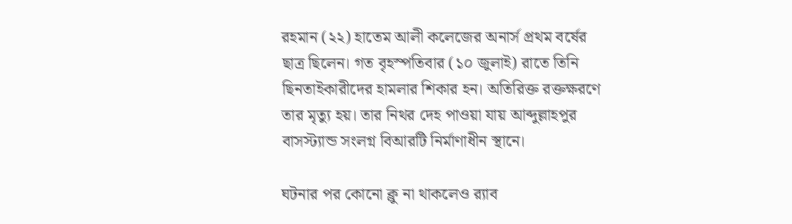রহমান (২২) হাতেম আলী কলেজের অনার্স প্রথম বর্ষের ছাত্র ছিলেন। গত বৃহস্পতিবার (১০ জুলাই) রাতে তিনি ছিনতাইকারীদের হামলার শিকার হন। অতিরিক্ত রক্তক্ষরণে তার মৃত্যু হয়। তার নিথর দেহ পাওয়া যায় আব্দুল্লাহপুর বাসস্ট্যান্ড সংলগ্ন বিআরটি নির্মাণাধীন স্থানে।

ঘটনার পর কোনো ক্লু না থাকলেও র‌্যাব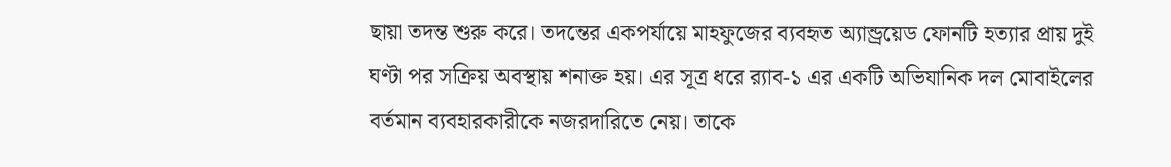ছায়া তদন্ত শুরু করে। তদন্তের একপর্যায়ে মাহফুজের ব্যবহৃত অ্যান্ড্রয়েড ফোনটি হত্যার প্রায় দুই ঘণ্টা পর সক্রিয় অবস্থায় শনাক্ত হয়। এর সূত্র ধরে র‌্যাব-১ এর একটি অভিযানিক দল মোবাইলের বর্তমান ব্যবহারকারীকে নজরদারিতে নেয়। তাকে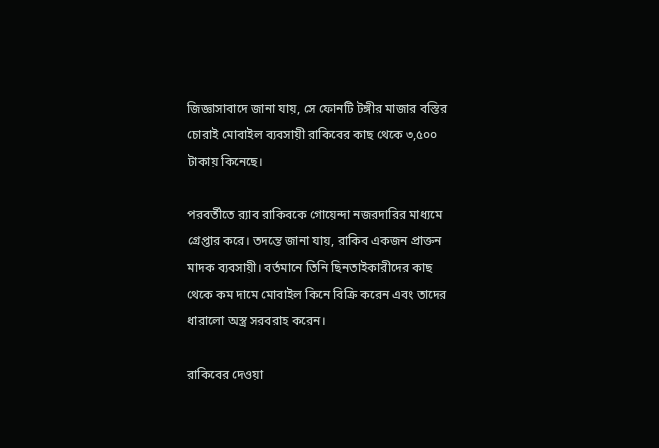জিজ্ঞাসাবাদে জানা যায়, সে ফোনটি টঙ্গীর মাজার বস্তির চোরাই মোবাইল ব্যবসায়ী রাকিবের কাছ থেকে ৩,৫০০ টাকায় কিনেছে।

পরবর্তীতে র‌্যাব রাকিবকে গোয়েন্দা নজরদারির মাধ্যমে গ্রেপ্তার করে। তদন্তে জানা যায়, রাকিব একজন প্রাক্তন মাদক ব্যবসায়ী। বর্তমানে তিনি ছিনতাইকারীদের কাছ থেকে কম দামে মোবাইল কিনে বিক্রি করেন এবং তাদের ধারালো অস্ত্র সরবরাহ করেন।

রাকিবের দেওয়া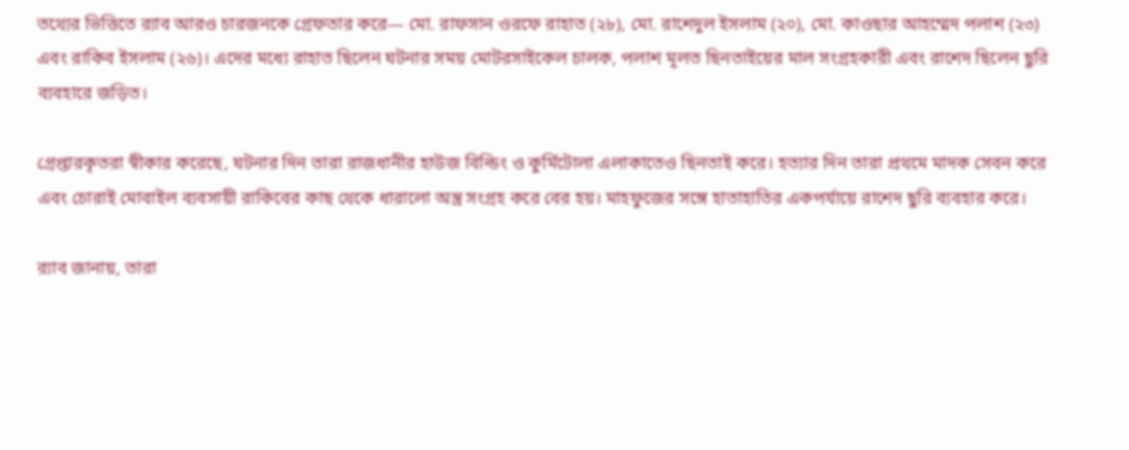তথ্যের ভিত্তিতে র‌্যাব আরও চারজনকে গ্রেফতার করে— মো. রাফসান ওরফে রাহাত (২৮), মো. রাশেদুল ইসলাম (২০), মো. কাওছার আহম্মেদ পলাশ (২৩) এবং রাকিব ইসলাম (২৬)। এদের মধ্যে রাহাত ছিলেন ঘটনার সময় মোটরসাইকেল চালক, পলাশ মূলত ছিনতাইয়ের মাল সংগ্রহকারী এবং রাশেদ ছিলেন ছুরি ব্যবহারে জড়িত।

গ্রেপ্তারকৃতরা স্বীকার করেছে, ঘটনার দিন তারা রাজধানীর হাউজ বিল্ডিং ও কুর্মিটোলা এলাকাতেও ছিনতাই করে। হত্যার দিন তারা প্রথমে মাদক সেবন করে এবং চোরাই মোবাইল ব্যবসায়ী রাকিবের কাছ থেকে ধারালো অস্ত্র সংগ্রহ করে বের হয়। মাহফুজের সঙ্গে হাতাহাতির একপর্যায়ে রাশেদ ছুরি ব্যবহার করে।

র‌্যাব জানায়, তারা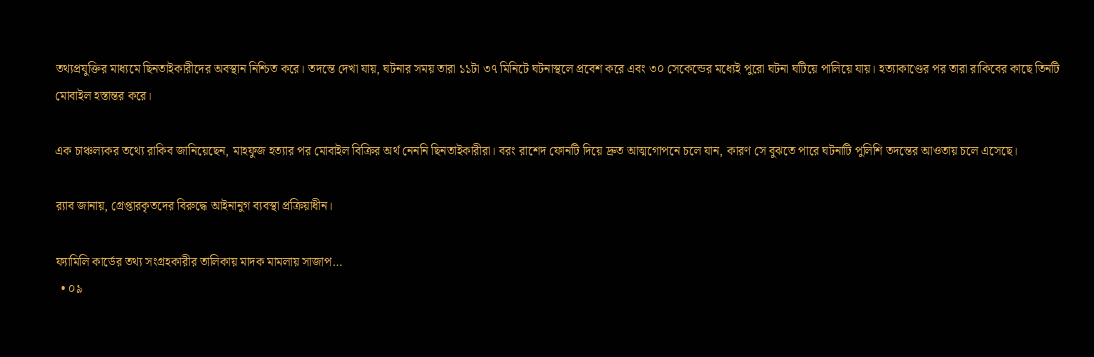তথ্যপ্রযুক্তির মাধ্যমে ছিনতাইকারীদের অবস্থান নিশ্চিত করে। তদন্তে দেখা যায়, ঘটনার সময় তারা ১১টা ৩৭ মিনিটে ঘটনাস্থলে প্রবেশ করে এবং ৩০ সেকেন্ডের মধ্যেই পুরো ঘটনা ঘটিয়ে পালিয়ে যায়। হত্যাকাণ্ডের পর তারা রাকিবের কাছে তিনটি মোবাইল হস্তান্তর করে।

এক চাঞ্চল্যকর তথ্যে রাকিব জানিয়েছেন, মাহফুজ হত্যার পর মোবাইল বিক্রির অর্থ নেননি ছিনতাইকারীরা। বরং রাশেদ ফোনটি দিয়ে দ্রুত আত্মগোপনে চলে যান, কারণ সে বুঝতে পারে ঘটনাটি পুলিশি তদন্তের আওতায় চলে এসেছে।

র‌্যাব জানায়, গ্রেপ্তারকৃতদের বিরুদ্ধে আইনানুগ ব্যবস্থা প্রক্রিয়াধীন।

ফ্যামিলি কার্ডের তথ্য সংগ্রহকারীর তালিকায় মাদক মামলায় সাজাপ…
  • ০৯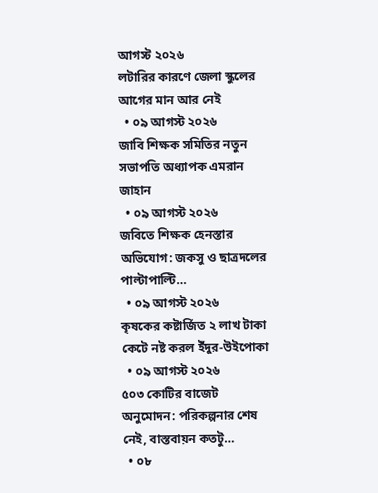আগস্ট ২০২৬
লটারির কারণে জেলা স্কুলের আগের মান আর নেই
  • ০৯ আগস্ট ২০২৬
জাবি শিক্ষক সমিতির নতুন সভাপতি অধ্যাপক এমরান জাহান
  • ০৯ আগস্ট ২০২৬
জবিতে শিক্ষক হেনস্তার অভিযোগ: জকসু ও ছাত্রদলের পাল্টাপাল্টি…
  • ০৯ আগস্ট ২০২৬
কৃষকের কষ্টার্জিত ২ লাখ টাকা কেটে নষ্ট করল ইঁদুর-উইপোকা
  • ০৯ আগস্ট ২০২৬
৫০৩ কোটির বাজেট অনুমোদন: পরিকল্পনার শেষ নেই, বাস্তবায়ন কতটু…
  • ০৮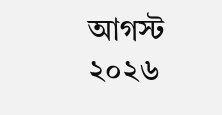আগস্ট ২০২৬